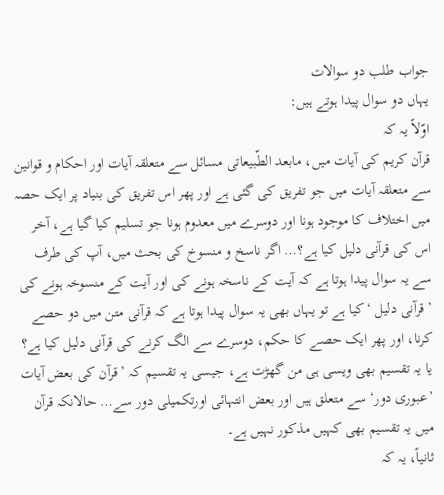جواب طلب دو سوالات
یہاں دو سوال پیدا ہوتے ہیں:
اوّلاً یہ کہ
قرآن کریم کی آیات میں، مابعد الطّبیعاتی مسائل سے متعلقہ آیات اور احکام و قوانین سے متعلقہ آیات میں جو تفریق کی گئی ہے اور پھر اس تفریق کی بنیاد پر ایک حصہ میں اختلاف کا موجود ہونا اور دوسرے میں معدوم ہونا جو تسلیم کیا گیا ہے، آخر اس کی قرآنی دلیل کیا ہے؟… اگر ناسخ و منسوخ کی بحث میں، آپ کی طرف سے یہ سوال پیدا ہوتا ہے کہ آیت کے ناسخہ ہونے کی اور آیت کے منسوخہ ہونے کی ’قرآنی دلیل ‘کیا ہے تو یہاں بھی یہ سوال پیدا ہوتا ہے کہ قرآنی متن میں دو حصے کرنا، اور پھر ایک حصے کا حکم، دوسرے سے الگ کرنے کی قرآنی دلیل کیا ہے؟ یا یہ تقسیم بھی ویسی ہی من گھڑت ہے، جیسی یہ تقسیم کہ ’قرآن کی بعض آیات ’عبوری دور‘ سے متعلق ہیں اور بعض انتہائی اورتکمیلی دور سے… حالانکہ قرآن میں یہ تقسیم بھی کہیں مذکور نہیں ہے۔
ثانیاً، یہ کہ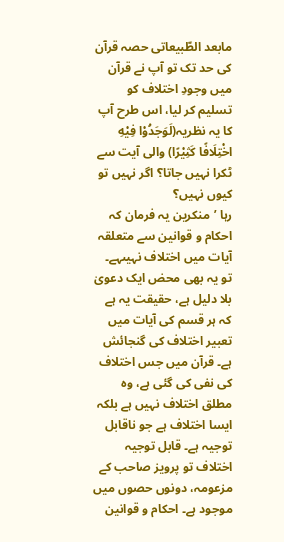مابعد الطّبیعاتی حصہ قرآن کی حد تک تو آپ نے قرآن میں وجودِ اختلاف کو تسلیم کر لیا، اس طرح آپ کا یہ نظریہ(لَوَجَدُوْا فِيْهِ اخْتِلَافًا کَثِيْرًا) والی آیت سے ٹکرا نہیں جاتا؟ اگر نہیں تو کیوں نہیں؟
رہا ’منکرین یہ فرمان کہ احکام و قوانین سے متعلقہ آیات میں اختلاف نہیںہے۔ تو یہ بھی محض ایک دعویٰ بلا دلیل ہے، حقیقت یہ ہے کہ ہر قسم کی آیات میں تعبیر اختلاف کی گنجائش ہے۔ قرآن میں جس اختلاف کی نفی کی گئی ہے، وہ مطلق اختلاف نہیں ہے بلکہ ایسا اختلاف ہے جو ناقابل توجیہ ہے۔ قابل توجیہ اختلاف تو پرویز صاحب کے مزعومہ، دونوں حصوں میں موجود ہے۔ احکام و قوانین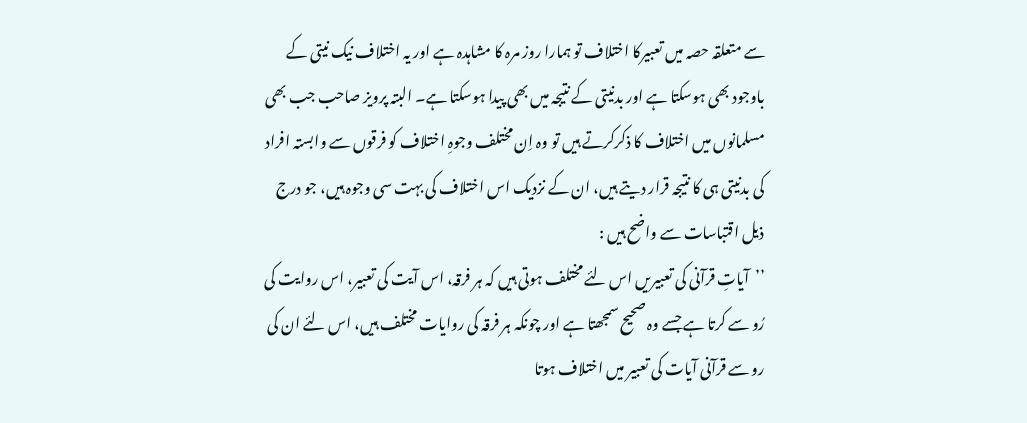سے متعلقہ حصہ میں تعبیرکا اختلاف تو ہمارا روز مرہ کا مشاہدہ ہے اور یہ اختلاف نیک نیتی کے باوجود بھی ہوسکتا ہے اور بدنیتی کے نتیجہ میں بھی پیدا ہوسکتا ہے۔ البتہ پرویز صاحب جب بھی مسلمانوں میں اختلاف کا ذکرکرتے ہیں تو وہ اِن مختلف وجوہِ اختلاف کو فرقوں سے وابستہ افراد کی بدنیتی ہی کا نتیجہ قرار دیتے ہیں، ان کے نزدیک اس اختلاف کی بہت سی وجوہ ہیں، جو درج ذیل اقتباسات سے واضح ہیں :
’’آیاتِ قرآنی کی تعبیریں اس لئے مختلف ہوتی ہیں کہ ہر فرقہ، اس آیت کی تعبیر، اس روایت کی رُو سے کرتا ہے جسے وہ صحیح سمجھتا ہے اور چونکہ ہر فرقہ کی روایات مختلف ہیں، اس لئے ان کی رو سے قرآنی آیات کی تعبیر میں اختلاف ہوتا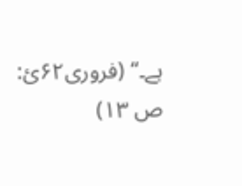ہے۔‘‘ (فروری۶۲ئ: ص ۱۳)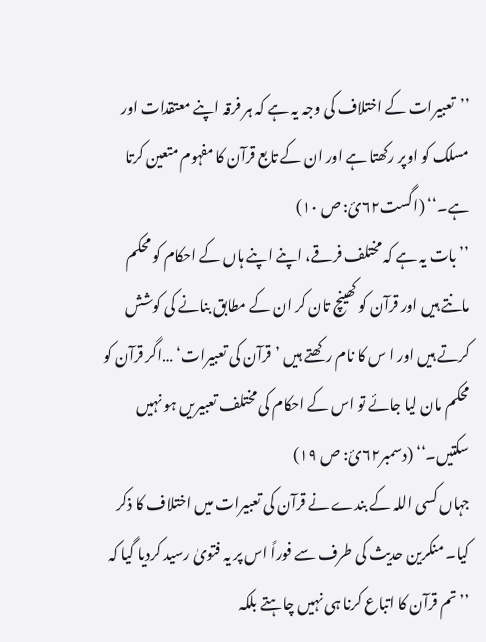’’تعبیرات کے اختلاف کی وجہ یہ ہے کہ ہر فرقہ اپنے معتقدات اور مسلک کو اوپر رکھتا ہے اور ان کے تابع قرآن کا مفہوم متعین کرتا ہے۔‘‘ (اگست۶۲ئ: ص ۱۰)
’’بات یہ ہے کہ مختلف فرقے، اپنے اپنے ہاں کے احکام کو محکم مانتے ہیں اور قرآن کو کھینچ تان کر ان کے مطابق بنانے کی کوشش کرتے ہیں اور ا س کا نام رکھتے ہیں ’قرآن کی تعبیرات‘ …اگر قرآن کو محکم مان لیا جائے تو اس کے احکام کی مختلف تعبیریں ہو نہیں سکتیں۔‘‘ (دسمبر۶۲ئ: ص ۱۹)
جہاں کسی اللہ کے بندے نے قرآن کی تعبیرات میں اختلاف کا ذکر کیا۔ منکرین حدیث کی طرف سے فوراً اس پر یہ فتویٰ رسید کردیا گیا کہ
’’تم قرآن کا اتباع کرنا ہی نہیں چاہتے بلکہ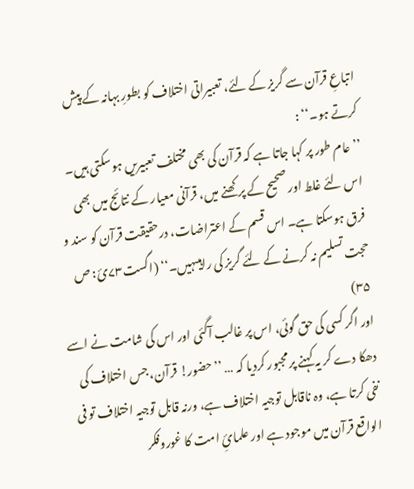اتباعِ قرآن سے گریز کے لئے، تعبیراتی اختلاف کو بطورِ بہانہ کے پیش کرتے ہو۔‘‘ :
’’عام طور پر کہا جاتا ہے کہ قرآن کی بھی مختلف تعبیریں ہوسکتی ہیں۔ اس لئے غلط اور صحیح کے پرکھنے میں، قرآنی معیار کے نتائج میں بھی فرق ہوسکتا ہے۔ اس قسم کے اعتراضات، درحقیقت قرآن کو سند و حجت تسلیم نہ کرنے کے لئے گریز کی راہیںہیں۔‘‘ (اگست۷۳ئ: ص ۳۵)
اور اگر کسی کی حق گوئی، اس پر غالب آگئی اور اس کی شامت نے اسے دھکا دے کر یہ کہنے پر مجبور کردیا کہ … ’’حضور! قرآن، جس اختلاف کی نفی کرتا ہے، وہ ناقابل توجیہ اختلاف ہے، ورنہ قابل توجیہ اختلاف تو فی الواقع قرآن میں موجود ہے اور علمائِ امت کا غوروفکر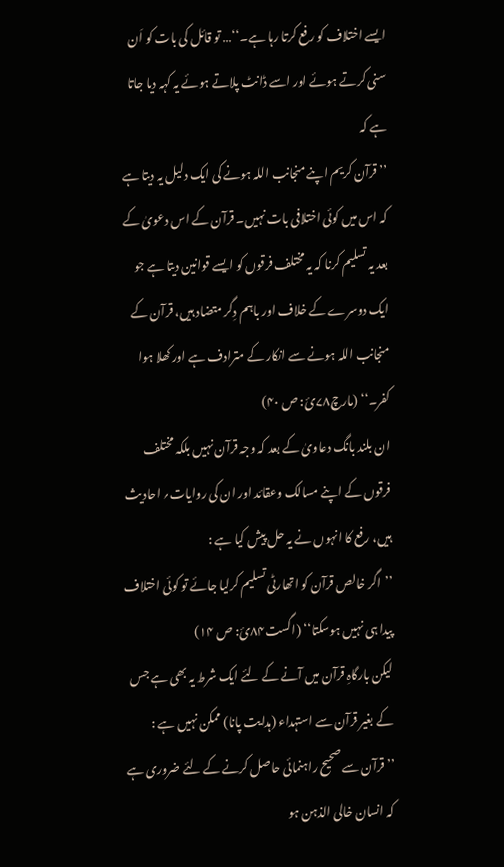ایسے اختلاف کو رفع کرتا رہا ہے۔‘‘… تو قائل کی بات کو اَن سنی کرتے ہوئے اور اسے ڈانٹ پلاتے ہوئے یہ کہہ دیا جاتا ہے کہ
’’قرآن کریم اپنے منجانب اللہ ہونے کی ایک دلیل یہ دیتا ہے کہ اس میں کوئی اختلافی بات نہیں۔ قرآن کے اس دعویٰ کے بعد یہ تسلیم کرنا کہ یہ مختلف فرقوں کو ایسے قوانین دیتا ہے جو ایک دوسرے کے خلاف اور باہم دِگر متضاد ہیں، قرآن کے منجانب اللہ ہونے سے انکار کے مترادف ہے اور کھلا ہوا کفر۔‘‘ (مارچ۷۸ئ: ص ۴۰)
ان بلند بانگ دعاویٰ کے بعد کہ وجہ قرآن نہیں بلکہ مختلف فرقوں کے اپنے مسالک وعقائد اور ان کی روایات؍ احادیث ہیں، رفع کا انہوں نے یہ حل پیش کیا ہے :
’’اگر خالص قرآن کو اتھارٹی تسلیم کرلیا جائے تو کوئی اختلاف پیدا ہی نہیں ہوسکتا‘‘ (اگست۸۴ئ: ص ۱۴)
لیکن بارگاہِ قرآن میں آنے کے لئے ایک شرط یہ بھی ہے جس کے بغیر قرآن سے استہداء (ہدایت پانا) ممکن نہیں ہے :
’’قرآن سے صحیح راہنمائی حاصل کرنے کے لئے ضروری ہے کہ انسان خالی الذہن ہو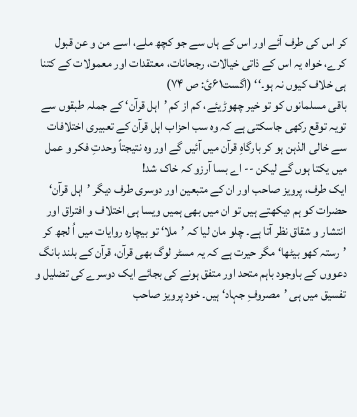کر اس کی طرف آئے اور اس کے ہاں سے جو کچھ ملے، اسے من و عن قبول کرے، خواہ یہ اس کے ذاتی خیالات، رجحانات، معتقدات اور معمولات کے کتنا ہی خلاف کیوں نہ ہو۔‘‘ (اگست۶۱ئ: ص ۷۴)
باقی مسلمانوں کو تو خیر چھوڑیئے، کم از کم ’اہل قرآن‘ کے جملہ طبقوں سے تویہ توقع رکھی جاسکتی ہے کہ وہ سب احزاب اہل قرآن کے تعبیری اختلافات سے خالی الذہن ہو کر بارگاہِ قرآن میں آئیں گے اور وہ نتیجتاً وحدتِ فکر و عمل میں یکتا ہوں گے لیکن -- اے بسا آرزو کہ خاک شد!
ایک طرف، پرویز صاحب اور ان کے متبعین اور دوسری طرف دیگر ’اہل قرآن‘ حضرات کو ہم دیکھتے ہیں تو ان میں بھی ہمیں ویسا ہی اختلاف و افتراق اور انتشار و شقاق نظر آتا ہے۔ چلو مان لیا کہ ’ملا‘ تو بیچارہ روایات میں اُ لجھ کر ’رستہ کھو بیٹھا‘ مگر حیرت ہے کہ یہ مسٹر لوگ بھی قرآن، قرآن کے بلند بانگ دعووں کے باوجود باہم متحد اور متفق ہونے کی بجائے ایک دوسرے کی تضلیل و تفسیق میں ہی ’مصروفِ جہاد‘ ہیں۔ خود پرویز صاحب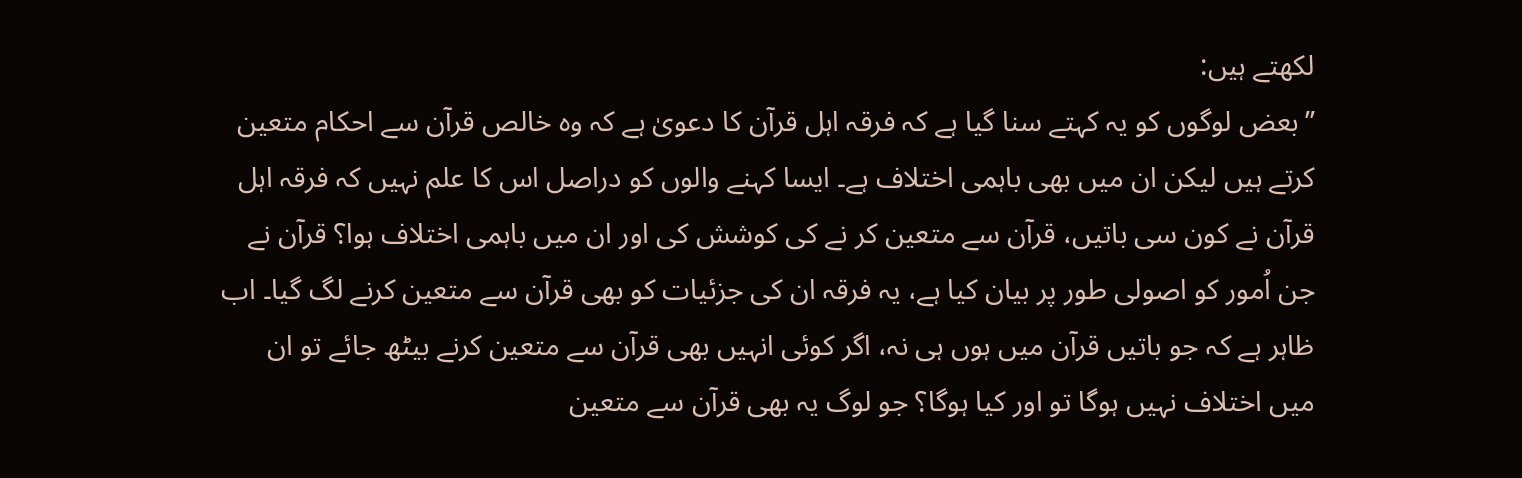لکھتے ہیں:
’’بعض لوگوں کو یہ کہتے سنا گیا ہے کہ فرقہ اہل قرآن کا دعویٰ ہے کہ وہ خالص قرآن سے احکام متعین کرتے ہیں لیکن ان میں بھی باہمی اختلاف ہے۔ ایسا کہنے والوں کو دراصل اس کا علم نہیں کہ فرقہ اہل قرآن نے کون سی باتیں، قرآن سے متعین کر نے کی کوشش کی اور ان میں باہمی اختلاف ہوا؟ قرآن نے جن اُمور کو اصولی طور پر بیان کیا ہے، یہ فرقہ ان کی جزئیات کو بھی قرآن سے متعین کرنے لگ گیا۔ اب ظاہر ہے کہ جو باتیں قرآن میں ہوں ہی نہ، اگر کوئی انہیں بھی قرآن سے متعین کرنے بیٹھ جائے تو ان میں اختلاف نہیں ہوگا تو اور کیا ہوگا؟ جو لوگ یہ بھی قرآن سے متعین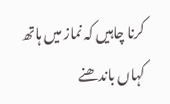کرنا چاہیں کہ نماز میں ہاتھ کہاں باندھنے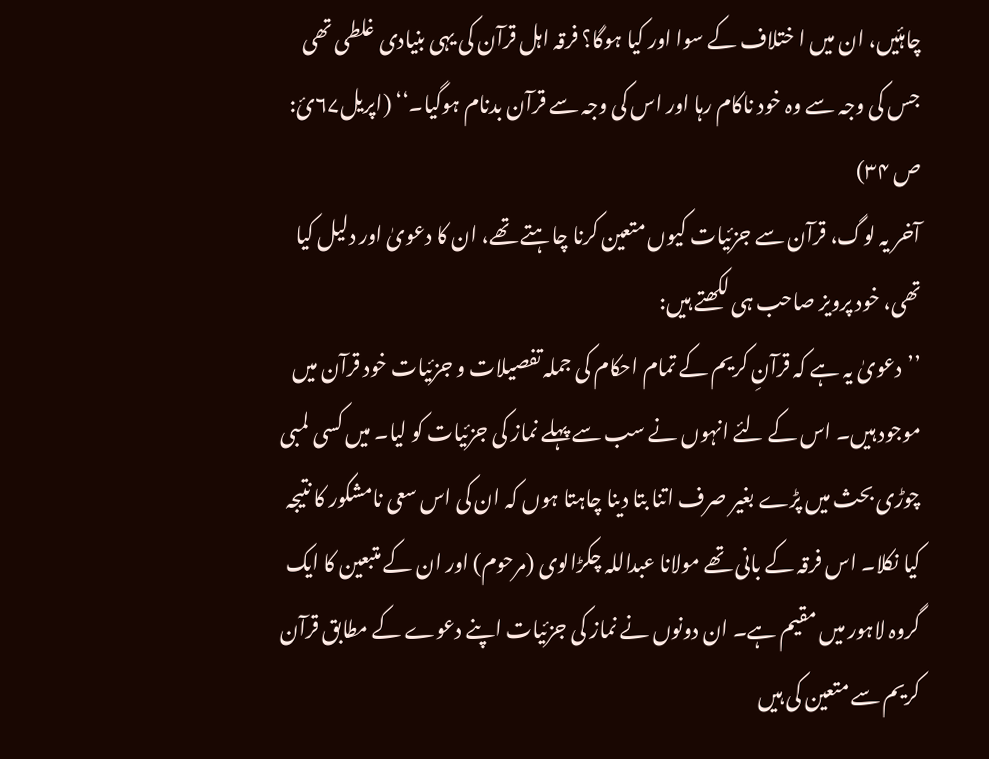چاہئیں، ان میں ا ختلاف کے سوا اور کیا ہوگا؟ فرقہ اہل قرآن کی یہی بنیادی غلطی تھی جس کی وجہ سے وہ خود ناکام رہا اور اس کی وجہ سے قرآن بدنام ہوگیا۔‘‘ (اپریل۶۷ئ: ص ۳۴)
آخر یہ لوگ، قرآن سے جزئیات کیوں متعین کرنا چاہتے تھے، ان کا دعویٰ اور دلیل کیا تھی، خود پرویز صاحب ہی لکھتے ہیں:
’’دعویٰ یہ ہے کہ قرآنِ کریم کے تمام احکام کی جملہ تفصیلات و جزئیات خود قرآن میں موجود ہیں۔ اس کے لئے انہوں نے سب سے پہلے نماز کی جزئیات کو لیا۔ میں کسی لمبی چوڑی بحث میں پڑے بغیر صرف اتنا بتا دینا چاہتا ہوں کہ ان کی اس سعی نامشکور کا نتیجہ کیا نکلا۔ اس فرقہ کے بانی تھے مولانا عبداللہ چکڑالوی (مرحوم) اور ان کے متبعین کا ایک گروہ لاہور میں مقیم ہے۔ ان دونوں نے نماز کی جزئیات اپنے دعوے کے مطابق قرآن کریم سے متعین کی ہیں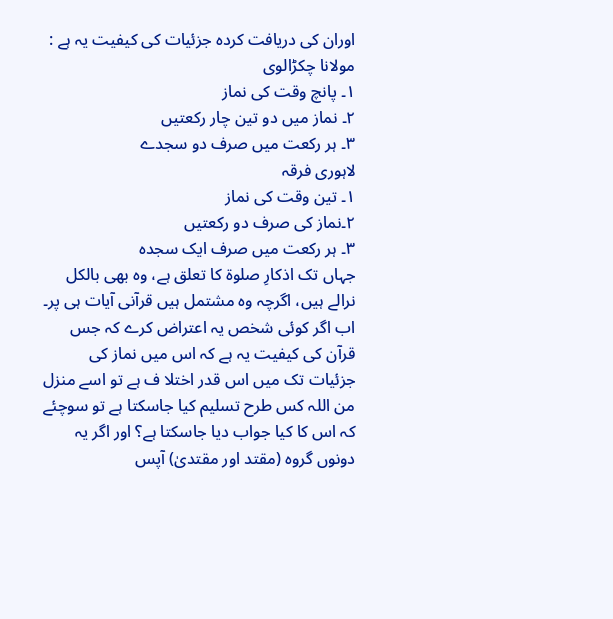اوران کی دریافت کردہ جزئیات کی کیفیت یہ ہے :
مولانا چکڑالوی
۱۔ پانچ وقت کی نماز
۲۔ نماز میں دو تین چار رکعتیں
۳۔ ہر رکعت میں صرف دو سجدے
لاہوری فرقہ
۱۔ تین وقت کی نماز
۲۔نماز کی صرف دو رکعتیں
۳۔ ہر رکعت میں صرف ایک سجدہ
جہاں تک اذکارِ صلوۃ کا تعلق ہے، وہ بھی بالکل نرالے ہیں، اگرچہ وہ مشتمل ہیں قرآنی آیات ہی پر۔ اب اگر کوئی شخص یہ اعتراض کرے کہ جس قرآن کی کیفیت یہ ہے کہ اس میں نماز کی جزئیات تک میں اس قدر اختلا ف ہے تو اسے منزل من اللہ کس طرح تسلیم کیا جاسکتا ہے تو سوچئے کہ اس کا کیا جواب دیا جاسکتا ہے؟ اور اگر یہ دونوں گروہ (مقتد اور مقتدیٰ) آپس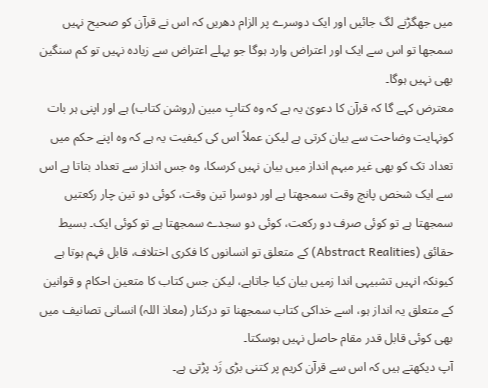میں جھگڑنے لگ جائیں اور ایک دوسرے پر الزام دھریں کہ اس نے قرآن کو صحیح نہیں سمجھا تو اس سے ایک اور اعتراض وارد ہوگا جو پہلے اعتراض سے زیادہ نہیں تو کم سنگین بھی نہیں ہوگا۔
معترض کہے گا کہ قرآن کا دعویٰ یہ ہے کہ وہ کتابِ مبین (روشن کتاب) ہے اور اپنی ہر بات کونہایت وضاحت سے بیان کرتی ہے لیکن عملاً اس کی کیفیت یہ ہے کہ وہ اپنے حکم میں تعداد تک کو بھی غیر مبہم انداز میں بیان نہیں کرسکا، وہ جس انداز سے تعداد بتاتا ہے اس سے ایک شخص پانچ وقت سمجھتا ہے اور دوسرا تین وقت، کوئی دو تین چار رکعتیں سمجھتا ہے تو کوئی صرف دو رکعت، کوئی دو سجدے سمجھتا ہے تو کوئی ایک۔ بسیط حقائق (Abstract Realities) کے متعلق تو انسانوں کا فکری اختلاف، قابل فہم ہوتا ہے کیونکہ انہیں تشبیہی اندا زمیں بیان کیا جاتاہے، لیکن جس کتاب کا متعین احکام و قوانین کے متعلق یہ انداز ہو، اسے خداکی کتاب سمجھنا تو درکنار (معاذ اللہ) انسانی تصانیف میں بھی کوئی قابل قدر مقام حاصل نہیں ہوسکتا۔
آپ دیکھتے ہیں کہ اس سے قرآن کریم پر کتنی بڑی زَد پڑتی ہے۔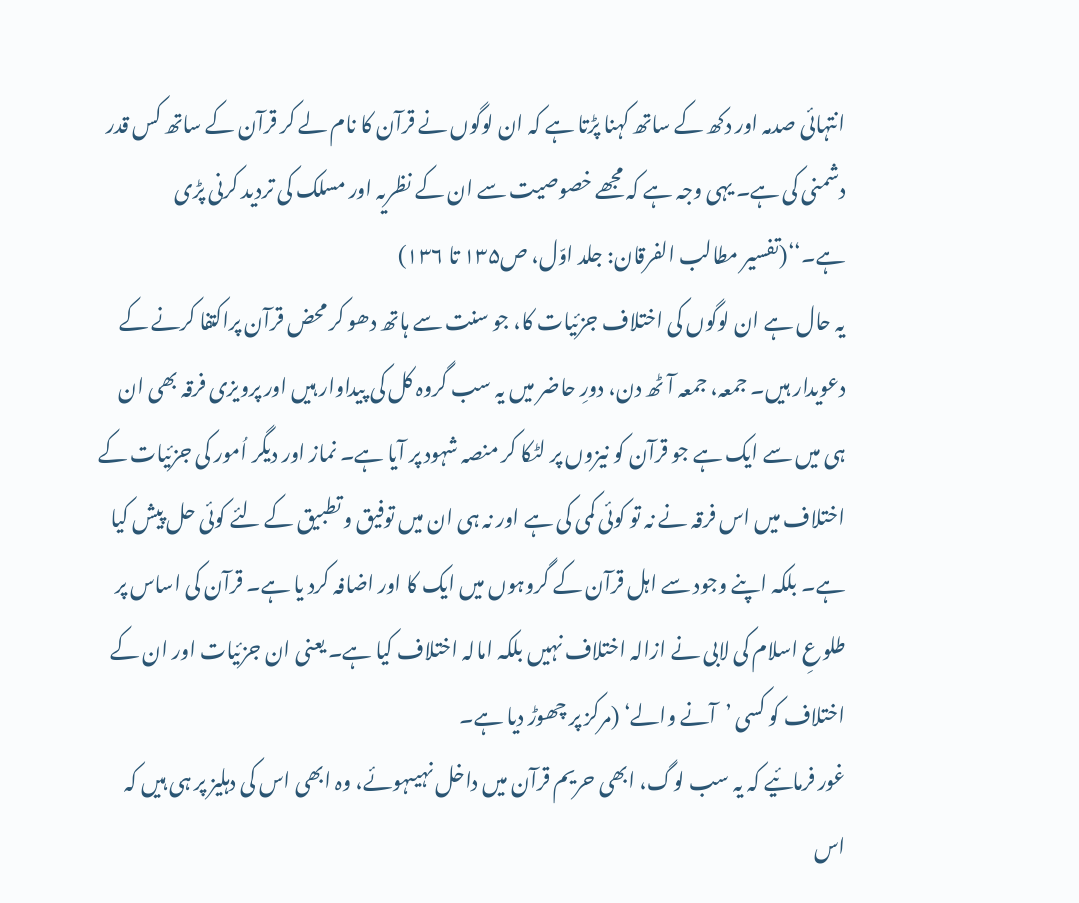انتہائی صدمہ اور دکھ کے ساتھ کہنا پڑتا ہے کہ ان لوگوں نے قرآن کا نام لے کر قرآن کے ساتھ کس قدر دشمنی کی ہے۔ یہی وجہ ہے کہ مجھے خصوصیت سے ان کے نظریہ اور مسلک کی تردید کرنی پڑی ہے۔‘‘(تفسیر مطالب الفرقان: جلد اوّل، ص۱۳۵ تا ۱۳۶)
یہ حال ہے ان لوگوں کی اختلاف جزئیات کا، جو سنت سے ہاتھ دھو کر محض قرآن پراکتفا کرنے کے دعویدار ہیں۔ جمعہ، جمعہ آٹھ دن، دورِ حاضر میں یہ سب گروہ کل کی پیداوار ہیں اور پرویزی فرقہ بھی ان ہی میں سے ایک ہے جو قرآن کو نیزوں پر لٹکا کر منصہ شہود پر آیا ہے۔ نماز اور دیگر اُمور کی جزئیات کے اختلاف میں اس فرقہ نے نہ تو کوئی کمی کی ہے اور نہ ہی ان میں توفیق و تطبیق کے لئے کوئی حل پیش کیا ہے۔ بلکہ اپنے وجود سے اہل قرآن کے گروہوں میں ایک کا اور اضافہ کرد یا ہے۔ قرآن کی اساس پر طلوعِ اسلام کی لابی نے ازالہ اختلاف نہیں بلکہ امالہ اختلاف کیا ہے۔ یعنی ان جزئیات اور ان کے اختلاف کو کسی ’آنے والے‘ (مرکز پر چھوڑ دیا ہے۔
غور فرمائیے کہ یہ سب لوگ، ابھی حریم قرآن میں داخل نہیںہوئے، وہ ابھی اس کی دہلیز پر ہی ہیں کہ اس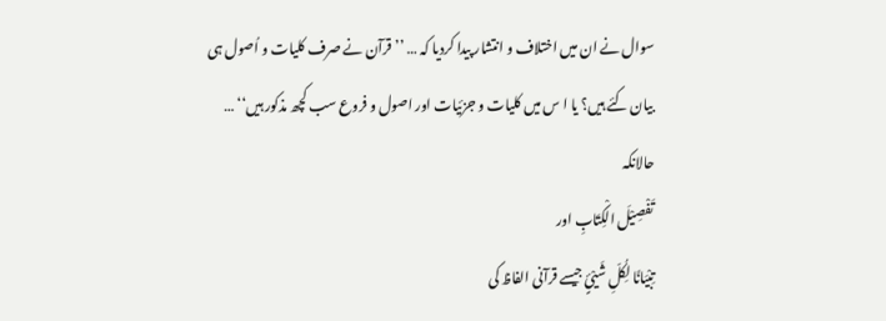سوال نے ان میں اختلاف و انتشار پیدا کردیا کہ … ’’قرآن نے صرف کلیات و اُصول ہی بیان کئے ہیں؟ یا ا س میں کلیات و جزئیات اور اصول و فروع سب کچھ مذکور ہیں‘‘ … حالانکہ
تَفْصِيْلَ الْکِتَابِ اور
تِبْيَانًا لِکُلِّ شَيْیٍٔ جیسے قرآنی الفاظ کی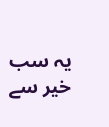یہ سب خیر سے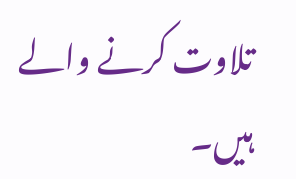تلاوت کرنے والے ہیں۔